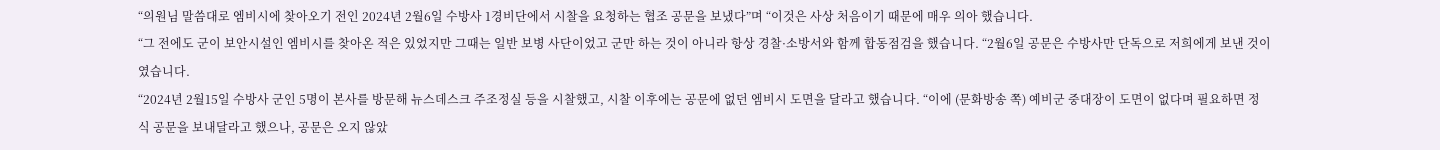“의원님 말씀대로 엠비시에 찾아오기 전인 2024년 2월6일 수방사 1경비단에서 시찰을 요청하는 협조 공문을 보냈다”며 “이것은 사상 처음이기 때문에 매우 의아 했습니다.
“그 전에도 군이 보안시설인 엠비시를 찾아온 적은 있었지만 그때는 일반 보병 사단이었고 군만 하는 것이 아니라 항상 경찰·소방서와 함께 합동점검을 했습니다. “2월6일 공문은 수방사만 단독으로 저희에게 보낸 것이였습니다.
“2024년 2월15일 수방사 군인 5명이 본사를 방문해 뉴스데스크 주조정실 등을 시찰했고, 시찰 이후에는 공문에 없던 엠비시 도면을 달라고 했습니다. “이에 (문화방송 쪽) 예비군 중대장이 도면이 없다며 필요하면 정식 공문을 보내달라고 했으나, 공문은 오지 않았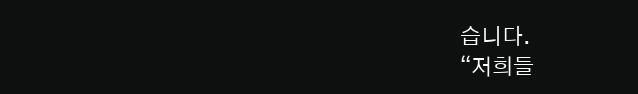습니다.
“저희들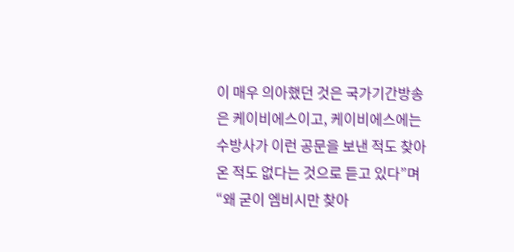이 매우 의아했던 것은 국가기간방송은 케이비에스이고, 케이비에스에는 수방사가 이런 공문을 보낸 적도 찾아온 적도 없다는 것으로 듣고 있다”며 “왜 굳이 엠비시만 찾아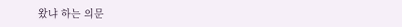왔냐 하는 의문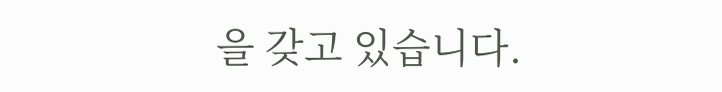을 갖고 있습니다.